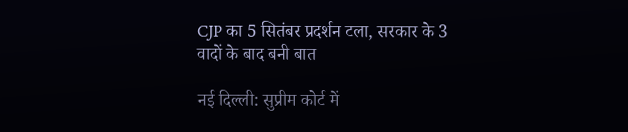CJP का 5 सितंबर प्रदर्शन टला, सरकार के 3 वादों के बाद बनी बात

नई दिल्ली: सुप्रीम कोर्ट में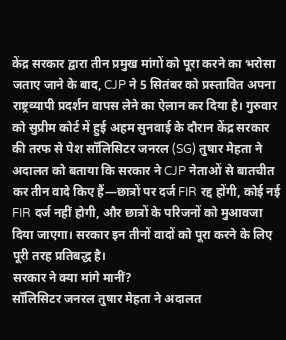केंद्र सरकार द्वारा तीन प्रमुख मांगों को पूरा करने का भरोसा जताए जाने के बाद, CJP ने 5 सितंबर को प्रस्तावित अपना राष्ट्रव्यापी प्रदर्शन वापस लेने का ऐलान कर दिया है। गुरुवार को सुप्रीम कोर्ट में हुई अहम सुनवाई के दौरान केंद्र सरकार की तरफ से पेश सॉलिसिटर जनरल (SG) तुषार मेहता ने अदालत को बताया कि सरकार ने CJP नेताओं से बातचीत कर तीन वादे किए हैं—छात्रों पर दर्ज FIR रद्द होंगी, कोई नई FIR दर्ज नहीं होगी, और छात्रों के परिजनों को मुआवजा दिया जाएगा। सरकार इन तीनों वादों को पूरा करने के लिए पूरी तरह प्रतिबद्ध है।
सरकार ने क्या मांगे मानीं?
सॉलिसिटर जनरल तुषार मेहता ने अदालत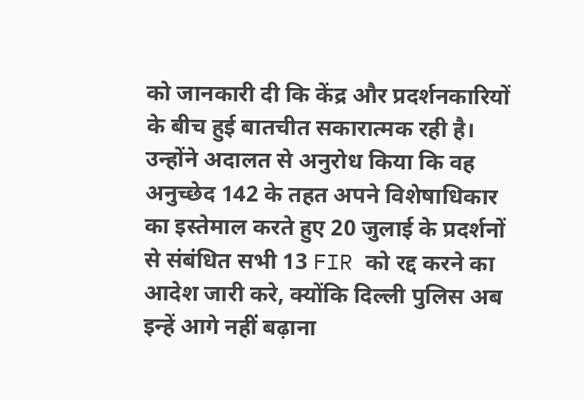को जानकारी दी कि केंद्र और प्रदर्शनकारियों के बीच हुई बातचीत सकारात्मक रही है। उन्होंने अदालत से अनुरोध किया कि वह अनुच्छेद 142 के तहत अपने विशेषाधिकार का इस्तेमाल करते हुए 20 जुलाई के प्रदर्शनों से संबंधित सभी 13 FIR को रद्द करने का आदेश जारी करे, क्योंकि दिल्ली पुलिस अब इन्हें आगे नहीं बढ़ाना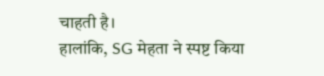चाहती है।
हालांकि, SG मेहता ने स्पष्ट किया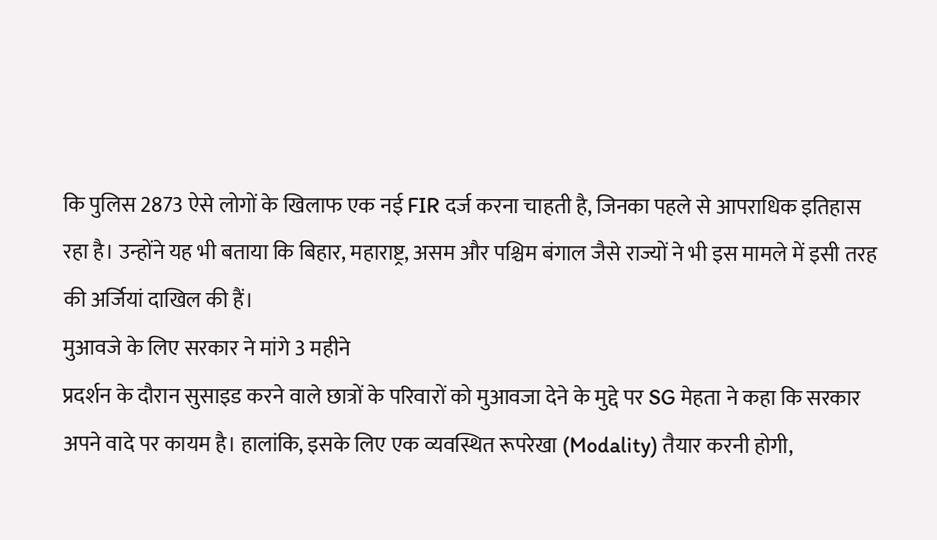कि पुलिस 2873 ऐसे लोगों के खिलाफ एक नई FIR दर्ज करना चाहती है, जिनका पहले से आपराधिक इतिहास रहा है। उन्होंने यह भी बताया कि बिहार, महाराष्ट्र, असम और पश्चिम बंगाल जैसे राज्यों ने भी इस मामले में इसी तरह की अर्जियां दाखिल की हैं।
मुआवजे के लिए सरकार ने मांगे 3 महीने
प्रदर्शन के दौरान सुसाइड करने वाले छात्रों के परिवारों को मुआवजा देने के मुद्दे पर SG मेहता ने कहा कि सरकार अपने वादे पर कायम है। हालांकि, इसके लिए एक व्यवस्थित रूपरेखा (Modality) तैयार करनी होगी,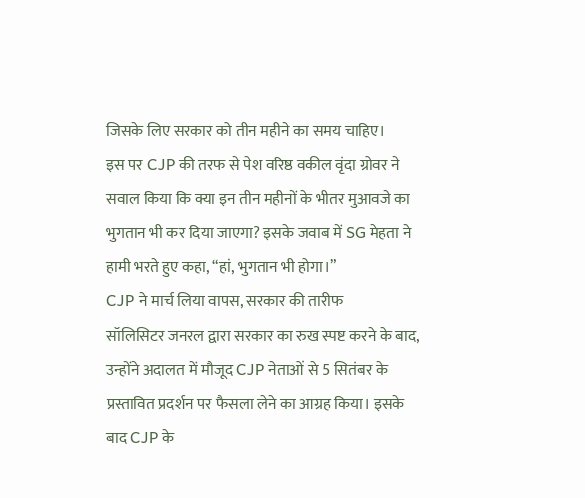जिसके लिए सरकार को तीन महीने का समय चाहिए।
इस पर CJP की तरफ से पेश वरिष्ठ वकील वृंदा ग्रोवर ने सवाल किया कि क्या इन तीन महीनों के भीतर मुआवजे का भुगतान भी कर दिया जाएगा? इसके जवाब में SG मेहता ने हामी भरते हुए कहा, “हां, भुगतान भी होगा।”
CJP ने मार्च लिया वापस, सरकार की तारीफ
सॉलिसिटर जनरल द्वारा सरकार का रुख स्पष्ट करने के बाद, उन्होंने अदालत में मौजूद CJP नेताओं से 5 सितंबर के प्रस्तावित प्रदर्शन पर फैसला लेने का आग्रह किया। इसके बाद CJP के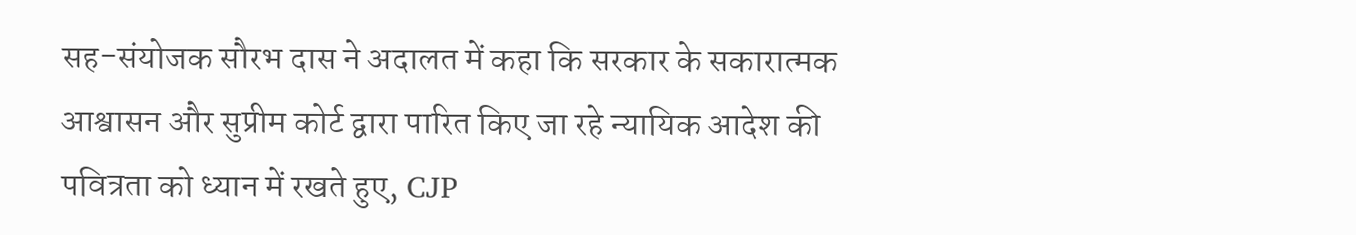सह-संयोजक सौरभ दास ने अदालत में कहा कि सरकार के सकारात्मक आश्वासन और सुप्रीम कोर्ट द्वारा पारित किए जा रहे न्यायिक आदेश की पवित्रता को ध्यान में रखते हुए, CJP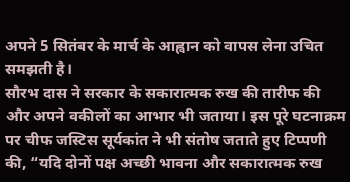अपने 5 सितंबर के मार्च के आह्वान को वापस लेना उचित समझती है।
सौरभ दास ने सरकार के सकारात्मक रुख की तारीफ की और अपने वकीलों का आभार भी जताया। इस पूरे घटनाक्रम पर चीफ जस्टिस सूर्यकांत ने भी संतोष जताते हुए टिप्पणी की, “यदि दोनों पक्ष अच्छी भावना और सकारात्मक रुख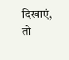दिखाएं, तो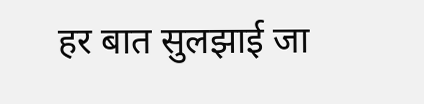हर बात सुलझाई जा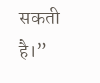सकती है।”